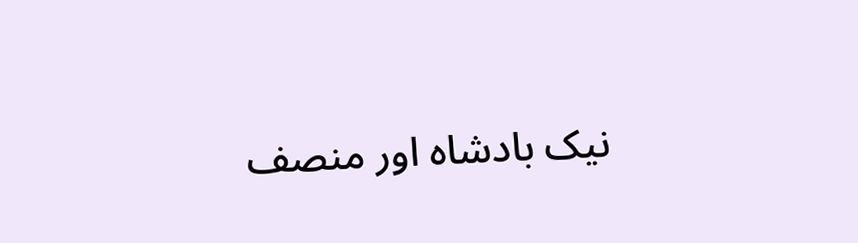نیک بادشاہ اور منصف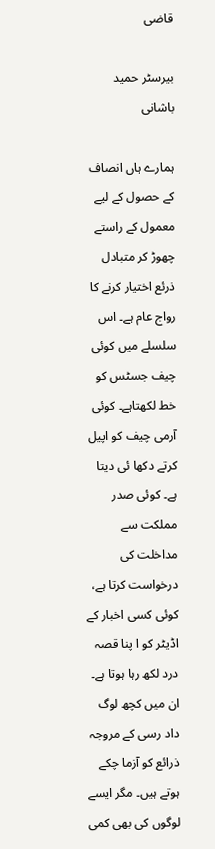قاضی

بیرسٹر حمید باشانی

ہمارے ہاں انصاف کے حصول کے لیے معمول کے راستے چھوڑ کر متبادل ذرئع اختیار کرنے کا رواج عام ہے۔ اس سلسلے میں کوئی چیف جسٹس کو خط لکھتاہے۔ کوئی آرمی چیف کو اپیل کرتے دکھا ئی دیتا ہے۔ کوئی صدر مملکت سے مداخلت کی درخواست کرتا ہے، کوئی کسی اخبار کے اڈیٹر کو ا پنا قصہ درد لکھ رہا ہوتا ہے۔ ان میں کچھ لوگ داد رسی کے مروجہ ذرائع کو آزما چکے ہوتے ہیں۔ مگر ایسے لوگوں کی بھی کمی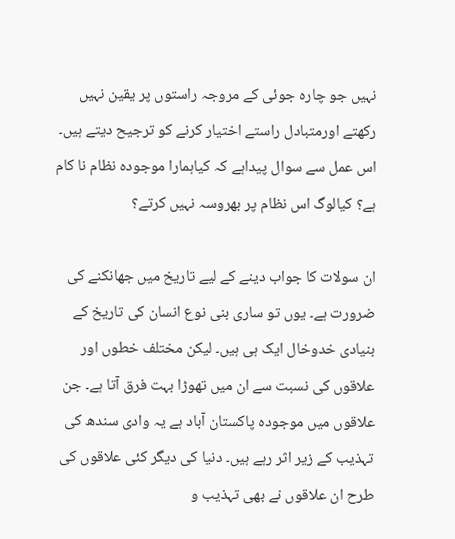نہیں جو چارہ جوئی کے مروجہ راستوں پر یقین نہیں رکھتے اورمتبادل راستے اختیار کرنے کو ترجیح دیتے ہیں۔ اس عمل سے سوال پیداہے کہ کیاہمارا موجودہ نظام نا کام ہے؟ کیالوگ اس نظام پر بھروسہ نہیں کرتے؟

ان سولات کا جواب دینے کے لیے تاریخ میں جھانکنے کی ضرورت ہے۔ یوں تو ساری بنی نوع انسان کی تاریخ کے بنیادی خدوخال ایک ہی ہیں۔ لیکن مختلف خطوں اور علاقوں کی نسبت سے ان میں تھوڑا بہت فرق آتا ہے۔ جن علاقوں میں موجودہ پاکستان آباد ہے یہ وادی سندھ کی تہذیب کے زیر اثر رہے ہیں۔ دنیا کی دیگر کئی علاقوں کی طرح ان علاقوں نے بھی تہذیب و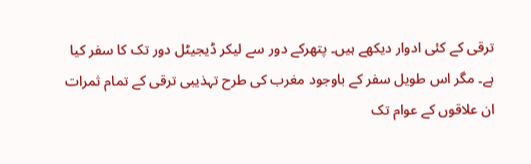ترقی کے کئی ادوار دیکھے ہیں۔ پتھرکے دور سے لیکر ڈیجیٹل دور تک کا سفر کیا ہے۔ مگر اس طویل سفر کے باوجود مغرب کی طرح تہذیبی ترقی کے تمام ثمرات ان علاقوں کے عوام تک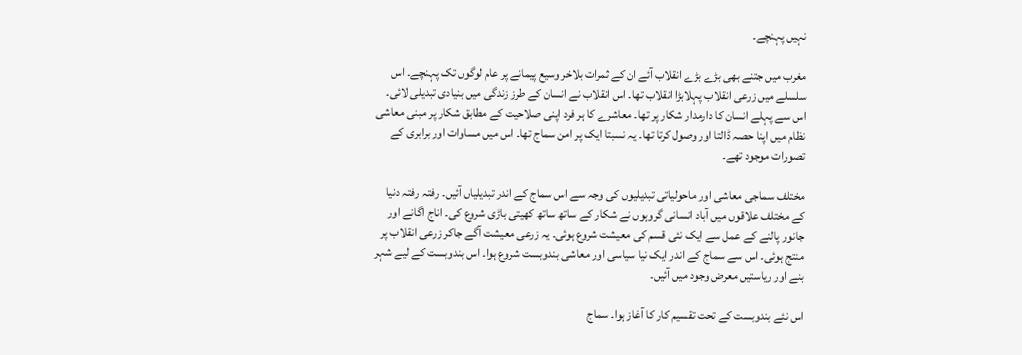نہیں پہنچے۔

مغرب میں جتنے بھی بڑے بڑے انقلاب آئے ان کے ثمرات بلاخر وسیع پیمانے پر عام لوگوں تک پہنچے۔ اس سلسلے میں زرعی انقلاب پہلابڑا انقلاب تھا۔ اس انقلاب نے انسان کے طرز زندگی میں بنیادی تبدیلی لائی۔ اس سے پہلے انسان کا دارمدار شکار پر تھا۔ معاشرے کا ہر فرد اپنی صلاحیت کے مطابق شکار پر مبنی معاشی نظام میں اپنا حصہ ڈالتا اور وصول کرتا تھا۔ یہ نسبتا ایک پر امن سماج تھا۔ اس میں مساوات اور برابری کے تصورات موجود تھے۔

مختلف سماجی معاشی اور ماحولیاتی تبدیلیوں کی وجہ سے اس سماج کے اندر تبدیلیاں آئیں۔ رفتہ رفتہ دنیا کے مختلف علاقوں میں آباد انسانی گروہوں نے شکار کے ساتھ ساتھ کھیتی باڑی شروع کی۔ اناج اگانے اور جانور پالنے کے عمل سے ایک نئی قسم کی معیشت شروع ہوئی۔ یہ زرعی معیشت آگے جاکر زرعی انقلاب پر منتج ہوئی۔ اس سے سماج کے اندر ایک نیا سیاسی اور معاشی بندوبست شروع ہوا۔ اس بندوبست کے لیے شہر بنے اور ریاستیں معرض وجود میں آئیں۔

اس نئے بندوبست کے تحت تقسیم کار کا آغاز ہوا۔ سماج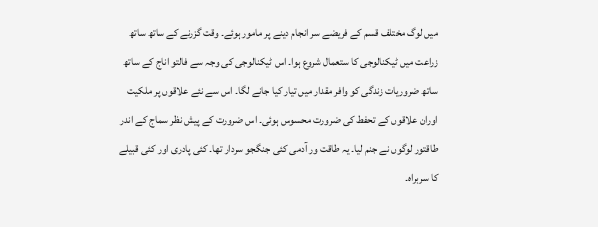میں لوگ مختلف قسم کے فریضے سر انجام دینے پر مامور ہوئے۔ وقت گزرنے کے ساتھ ساتھ زراعت میں ٹیکنالوجی کا ستعمال شروع ہوا۔ اس ٹیکنالوجی کی وجہ سے فالتو اناج کے ساتھ ساتھ ضروریات زندگی کو وافر مقدار میں تیار کیا جانے لگا۔ اس سے نئے علاقوں پر ملکیت اوران علاقوں کے تحفط کی ضرورت محسوس ہوئی۔ اس ضرورت کے پیش نظر سماج کے اندر طاقتور لوگوں نے جنم لیا۔ یہ طاقت ور آدمی کئی جنگجو سردار تھا۔ کئی پادری اور کئی قبیلے کا سربراہ۔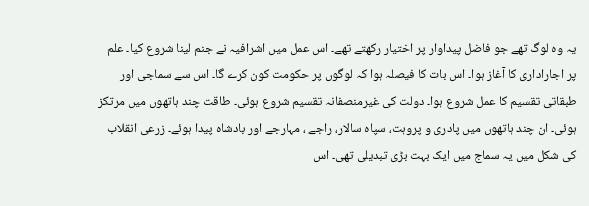یہ وہ لوگ تھے جو فاضل پیداوار پر اختیار رکھتے تھے۔ اس عمل میں اشرافیہ نے جنم لینا شروع کیا۔ علم پر اجاراداری کا آغاز ہوا۔ اس بات کا فیصلہ ہوا کہ لوگوں پر حکومت کون کرے گا۔ اس سے سماجی اور طبقاتی تقسیم کا عمل شروع ہوا۔ دولت کی غیرمنصفانہ تقسیم شروع ہوئی۔ طاقت چند ہاتھوں میں مرتکز ہوئی۔ ان چند ہاتھوں میں پادری و پروہت، سپاہ سالار، راجے ، مہارجے اور بادشاہ پیدا ہوئے۔ زرعی انقلاب کی شکل میں یہ سماج میں ایک بہت بڑی تبدیلی تھی۔ اس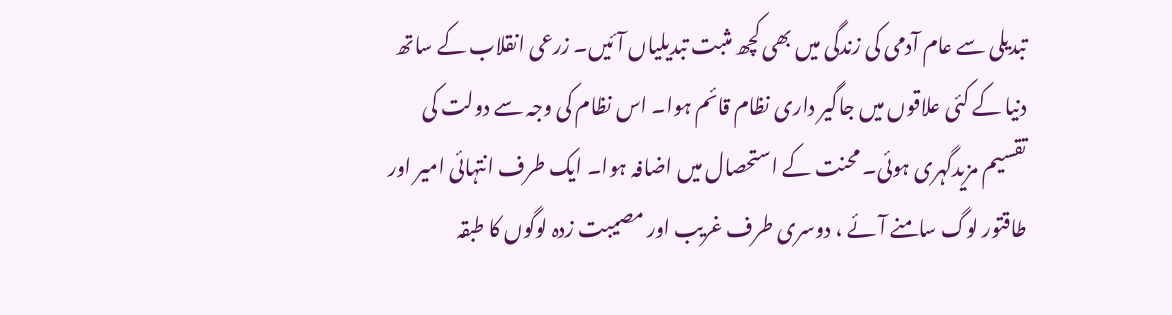تبدیلی سے عام آدمی کی زندگی میں بھی کچھ مثبت تبدیلیاں آئیں۔ زرعی انقلاب کے ساتھ دنیا کے کئی علاقوں میں جاگیر داری نظام قائم ہوا۔ اس نظام کی وجہ سے دولت کی تقسیم مزیدگہری ہوئی۔ محنت کے استحصال میں اضافہ ہوا۔ ایک طرف انتہائی امیر اور طاقتور لوگ سامنے آئے ، دوسری طرف غریب اور مصیبت زدہ لوگوں کا طبقہ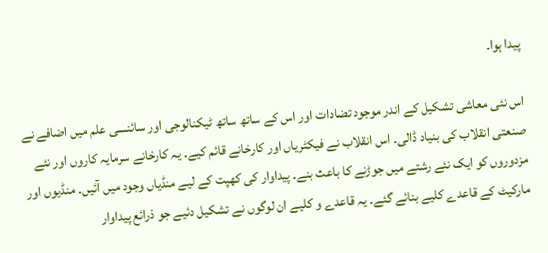پیدا ہوا۔

اس نئی معاشی تشکیل کے اندر موجود تضادات اور اس کے ساتھ ساتھ ٹیکنالوجی اور سائنسی علم میں اضافے نے صنعتی انقلاب کی بنیاد ڈالی۔ اس انقلاب نے فیکٹریاں اور کارخانے قائم کیے۔ یہ کارخانے سرمایہ کاروں اور نئے مزدوروں کو ایک نئے رشتے میں جوڑنے کا باعث بنے۔ پیداوار کی کھپت کے لیے منڈیاں وجود میں آئیں۔ منڈیوں اور مارکیٹ کے قاعدے کلیے بنائے گئے۔ یہ قاعدے و کلیے ان لوگوں نے تشکیل دئیے جو ذرائع پیداوار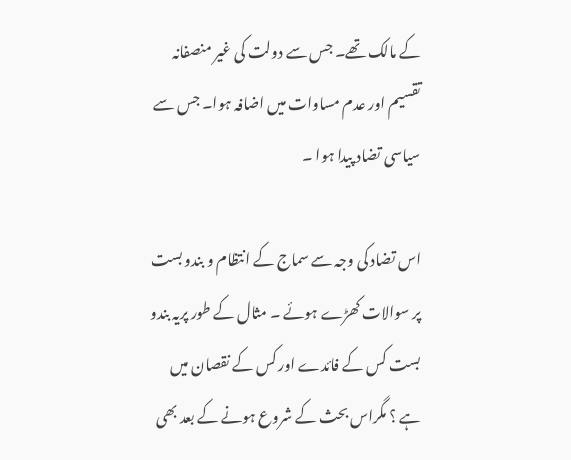کے مالک تھے۔ جس سے دولت کی غیر منصفانہ تقسیم اور عدم مساوات میں اضافہ ہوا۔ جس سے سیاسی تضاد پیدا ہوا ۔

اس تضاد کی وجہ سے سماج کے انتظام و بندو بست پر سوالات کھڑے ہوئے ۔ مثال کے طور پریہ بندو بست کس کے فائدے اور کس کے نقصان میں ہے ؟ مگراس بحث کے شروع ہونے کے بعد بھی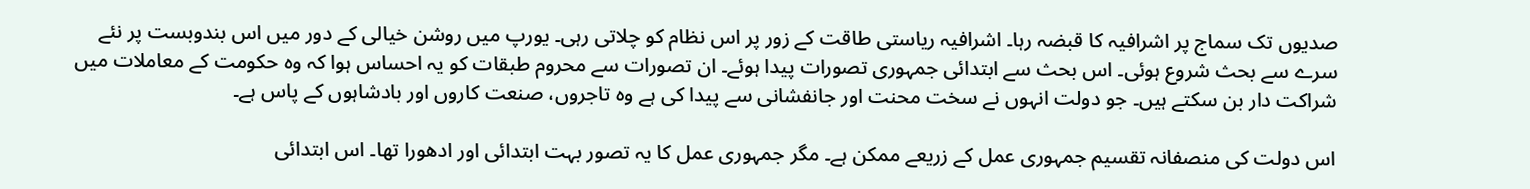صدیوں تک سماج پر اشرافیہ کا قبضہ رہا۔ اشرافیہ ریاستی طاقت کے زور پر اس نظام کو چلاتی رہی۔ یورپ میں روشن خیالی کے دور میں اس بندوبست پر نئے سرے سے بحث شروع ہوئی۔ اس بحث سے ابتدائی جمہوری تصورات پیدا ہوئے۔ ان تصورات سے محروم طبقات کو یہ احساس ہوا کہ وہ حکومت کے معاملات میں شراکت دار بن سکتے ہیں۔ جو دولت انہوں نے سخت محنت اور جانفشانی سے پیدا کی ہے وہ تاجروں، صنعت کاروں اور بادشاہوں کے پاس ہے۔

اس دولت کی منصفانہ تقسیم جمہوری عمل کے زریعے ممکن ہے۔ مگر جمہوری عمل کا یہ تصور بہت ابتدائی اور ادھورا تھا۔ اس ابتدائی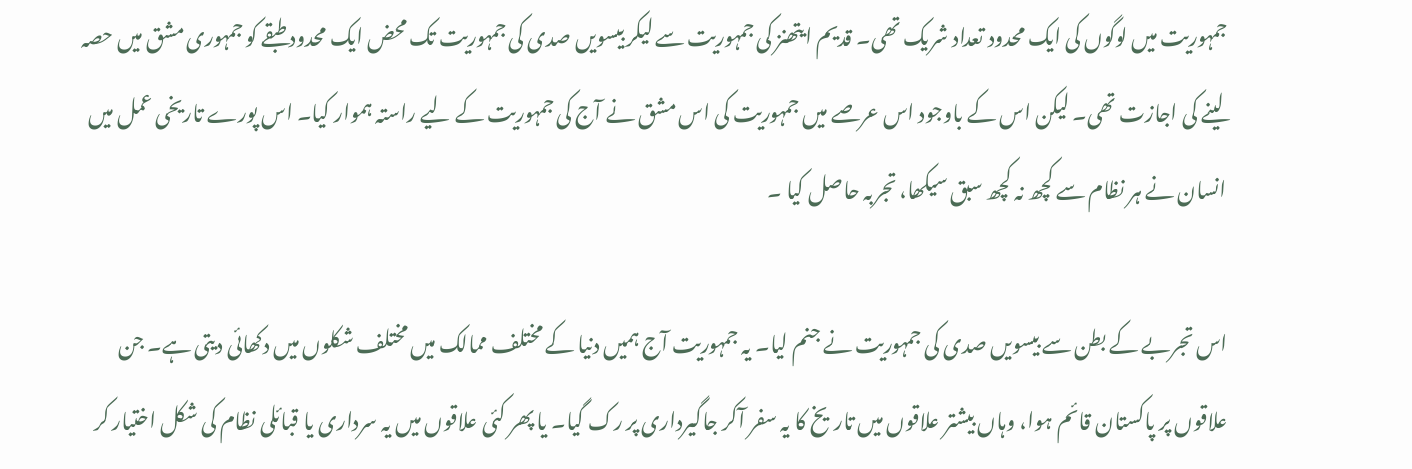جمہوریت میں لوگوں کی ایک محدود تعداد شریک تھی۔ قدیم ایتھنز کی جمہوریت سے لیکر بیسویں صدی کی جمہوریت تک محض ایک محدود طبقے کو جمہوری مشق میں حصہ لینے کی اجازت تھی۔ لیکن اس کے باوجود اس عرصے میں جمہوریت کی اس مشق نے آج کی جمہوریت کے لیے راستہ ہموار کیا۔ اس پورے تاریخی عمل میں انسان نے ہر نظام سے کچھ نہ کچھ سبق سیکھا، تجربہ حاصل کیا ۔

اس تجربے کے بطن سے بیسویں صدی کی جمہوریت نے جنم لیا۔ یہ جمہوریت آج ہمیں دنیا کے مختلف ممالک میں مختلف شکلوں میں دکھائی دیتی ہے۔ جن علاقوں پر پاکستان قائم ہوا، وہاں بیشتر علاقوں میں تاریخ کا یہ سفر آکر جاگیرداری پر رک گیا۔ یا پھر کئی علاقوں میں یہ سرداری یا قبائلی نظام کی شکل اختیار کر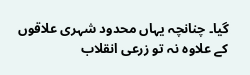گیا۔ چنانچہ یہاں محدود شہری علاقوں کے علاوہ نہ تو زرعی انقلاب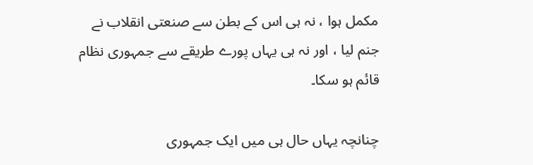مکمل ہوا ، نہ ہی اس کے بطن سے صنعتی انقلاب نے جنم لیا ، اور نہ ہی یہاں پورے طریقے سے جمہوری نظام قائم ہو سکا۔

چنانچہ یہاں حال ہی میں ایک جمہوری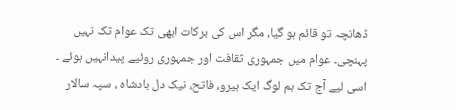ڈھانچہ تو قائم ہو گیا، مگر اس کی برکات ابھی تک عوام تک نہیں پہنچی۔ عوام میں جمہوری ثقافت اور جمہوری روئیے پیدانہیں ہوئے ۔ اسی لیے آج تک ہم لوگ ایک ہیرو، فاتح، نیک دل بادشاہ ، سپہ سالار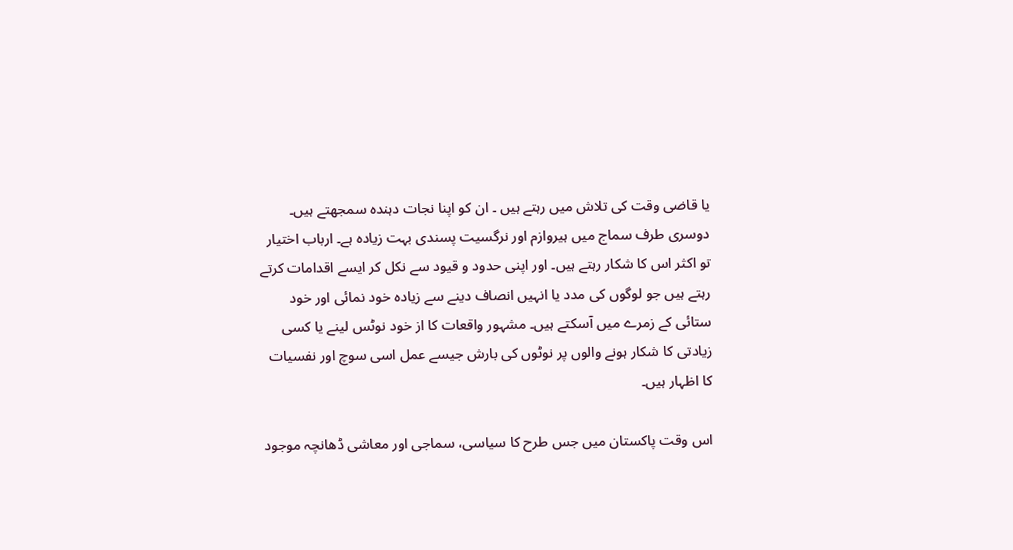یا قاضی وقت کی تلاش میں رہتے ہیں ۔ ان کو اپنا نجات دہندہ سمجھتے ہیں۔ دوسری طرف سماج میں ہیروازم اور نرگسیت پسندی بہت زیادہ ہے۔ ارباب اختیار تو اکثر اس کا شکار رہتے ہیں۔ اور اپنی حدود و قیود سے نکل کر ایسے اقدامات کرتے رہتے ہیں جو لوگوں کی مدد یا انہیں انصاف دینے سے زیادہ خود نمائی اور خود ستائی کے زمرے میں آسکتے ہیں۔ مشہور واقعات کا از خود نوٹس لینے یا کسی زیادتی کا شکار ہونے والوں پر نوٹوں کی بارش جیسے عمل اسی سوچ اور نفسیات کا اظہار ہیں۔

اس وقت پاکستان میں جس طرح کا سیاسی، سماجی اور معاشی ڈھانچہ موجود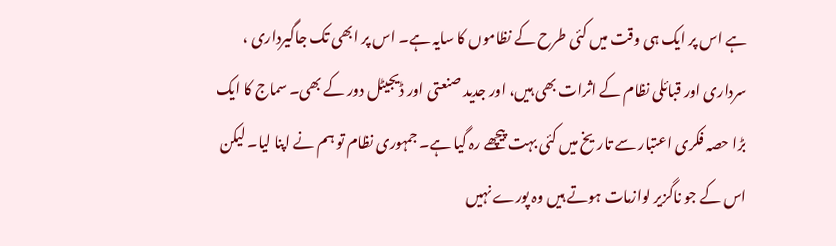ہے اس پر ایک ہی وقت میں کئی طرح کے نظاموں کا سایہ ہے۔ اس پر ابھی تک جاگیرداری ، سرداری اور قبائلی نظام کے اثرات بھی ہیں، اور جدید صنعتی اور ڈیجیٹل دور کے بھی۔ سماج کا ایک بڑا حصہ فکری اعتبار سے تاریخ میں کئی بہت پیچھے رہ گیا ہے۔ جمہوری نظام تو ہم نے اپنا لیا۔ لیکن اس کے جو ناگزیر لوازمات ہوتے ہیں وہ پورے نہیں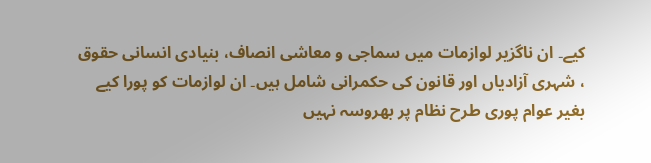کیے۔ ان ناگزیر لوازمات میں سماجی و معاشی انصاف، بنیادی انسانی حقوق ، شہری آزادیاں اور قانون کی حکمرانی شامل ہیں۔ ان لوازمات کو پورا کیے بغیر عوام پوری طرح نظام پر بھروسہ نہیں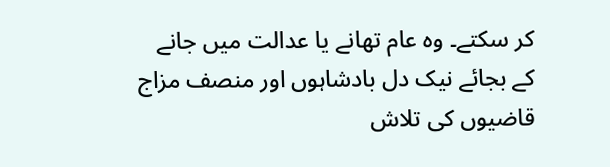کر سکتے۔ وہ عام تھانے یا عدالت میں جانے کے بجائے نیک دل بادشاہوں اور منصف مزاج قاضیوں کی تلاش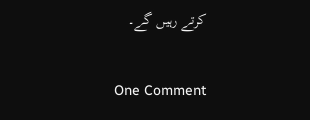کرتے رہیں گے۔

One Comment